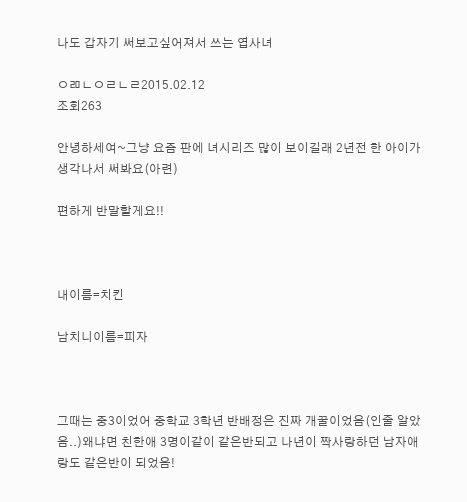나도 갑자기 써보고싶어져서 쓰는 엽사녀

ㅇㄻㄴㅇㄹㄴㄹ2015.02.12
조회263

안녕하세여~그냥 요즘 판에 녀시리즈 많이 보이길래 2년전 한 아이가 생각나서 써봐요(아련)

편하게 반말할게요!!



내이름=치킨

남치니이름=피자



그때는 중3이었어 중학교 3학년 반배정은 진짜 개꿀이었음(인줄 알았음..)왜냐면 친한애 3명이같이 같은반되고 나년이 짝사랑하던 남자애랑도 같은반이 되었음!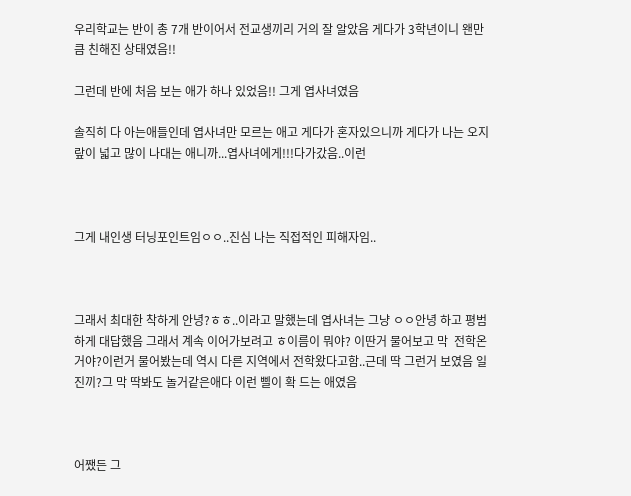우리학교는 반이 총 7개 반이어서 전교생끼리 거의 잘 알았음 게다가 3학년이니 왠만큼 친해진 상태였음!!

그런데 반에 처음 보는 애가 하나 있었음!! 그게 엽사녀였음

솔직히 다 아는애들인데 엽사녀만 모르는 애고 게다가 혼자있으니까 게다가 나는 오지랖이 넓고 많이 나대는 애니까...엽사녀에게!!!다가갔음..이런



그게 내인생 터닝포인트임ㅇㅇ..진심 나는 직접적인 피해자임..



그래서 최대한 착하게 안녕?ㅎㅎ..이라고 말했는데 엽사녀는 그냥 ㅇㅇ안녕 하고 평범하게 대답했음 그래서 계속 이어가보려고 ㅎ이름이 뭐야? 이딴거 물어보고 막  전학온거야?이런거 물어봤는데 역시 다른 지역에서 전학왔다고함..근데 딱 그런거 보였음 일진끼?그 막 딱봐도 놀거같은애다 이런 삘이 확 드는 애였음



어쨌든 그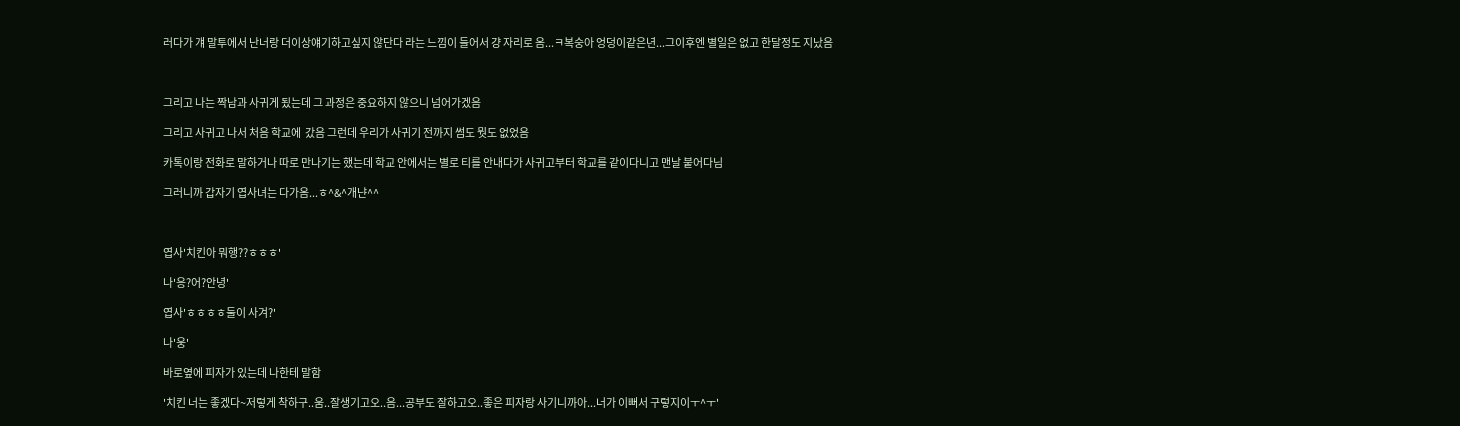러다가 걔 말투에서 난너랑 더이상얘기하고싶지 않단다 라는 느낌이 들어서 걍 자리로 옴...ㅋ복숭아 엉덩이같은년...그이후엔 별일은 없고 한달정도 지났음



그리고 나는 짝남과 사귀게 됬는데 그 과정은 중요하지 않으니 넘어가겠음

그리고 사귀고 나서 처음 학교에  갔음 그런데 우리가 사귀기 전까지 썸도 뭣도 없었음

카톡이랑 전화로 말하거나 따로 만나기는 했는데 학교 안에서는 별로 티를 안내다가 사귀고부터 학교를 같이다니고 맨날 붙어다님

그러니까 갑자기 엽사녀는 다가옴...ㅎ^&^개냔^^



엽사'치킨아 뭐행??ㅎㅎㅎ'

나'응?어?안녕'

엽사'ㅎㅎㅎㅎ둘이 사겨?'

나'웅'

바로옆에 피자가 있는데 나한테 말함

'치킨 너는 좋겠다~저렇게 착하구..움..잘생기고오..음...공부도 잘하고오..좋은 피자랑 사기니까아...너가 이뻐서 구렇지이ㅜ^ㅜ'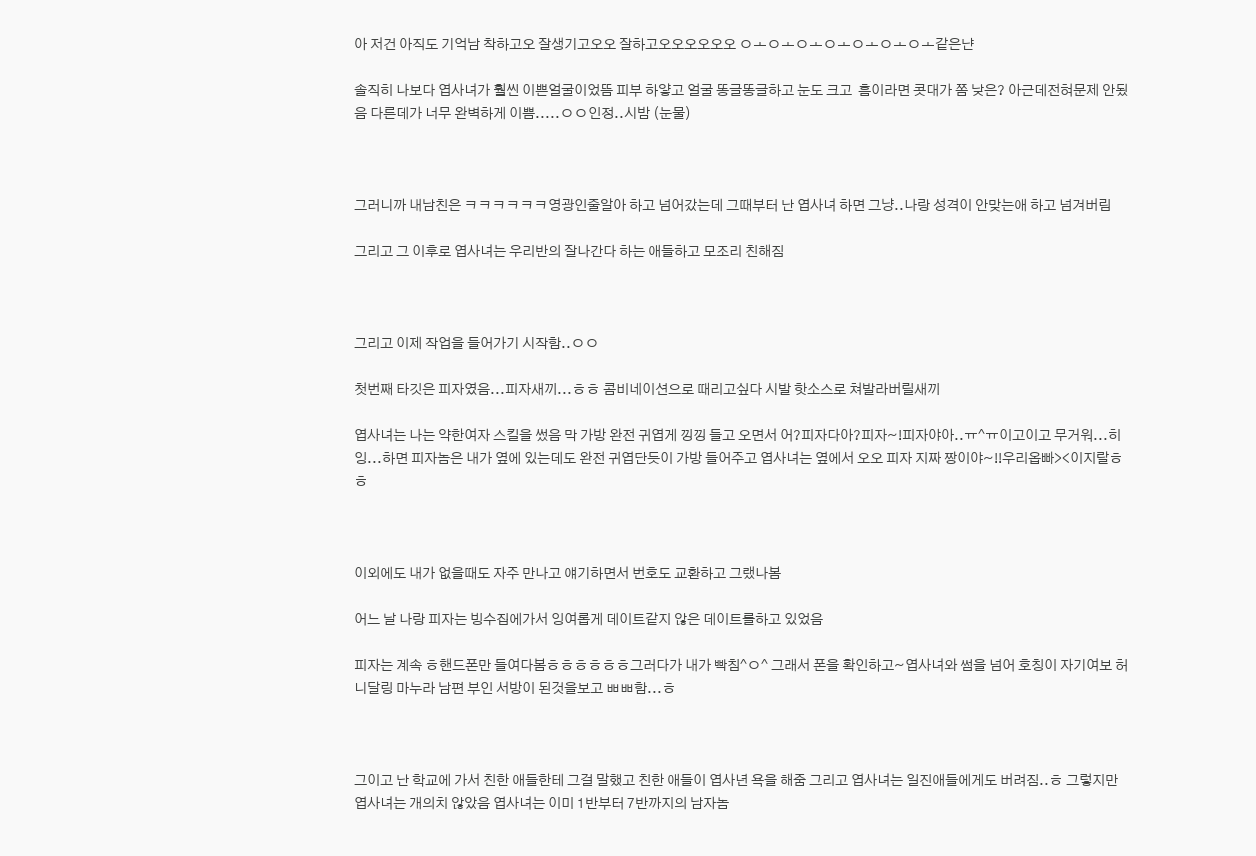아 저건 아직도 기억남 착하고오 잘생기고오오 잘하고오오오오오오 ㅇㅗㅇㅗㅇㅗㅇㅗㅇㅗㅇㅗㅇㅗ같은냔

솔직히 나보다 엽사녀가 훨씬 이쁜얼굴이었뜸 피부 하얗고 얼굴 똥글똥글하고 눈도 크고  흠이라면 콧대가 쫌 낮은? 아근데전혀문제 안됬음 다른데가 너무 완벽하게 이쁨.....ㅇㅇ인정..시밤 (눈물)



그러니까 내남친은 ㅋㅋㅋㅋㅋㅋ영광인줄알아 하고 넘어갔는데 그때부터 난 엽사녀 하면 그냥..나랑 성격이 안맞는애 하고 넘겨버림

그리고 그 이후로 엽사녀는 우리반의 잘나간다 하는 애들하고 모조리 친해짐



그리고 이제 작업을 들어가기 시작함..ㅇㅇ

첫번째 타깃은 피자였음...피자새끼...ㅎㅎ 콤비네이션으로 때리고싶다 시발 핫소스로 쳐발라버릴새끼

엽사녀는 나는 약한여자 스킬을 썼음 막 가방 완전 귀엽게 낑낑 들고 오면서 어?피자다아?피자~!피자야아..ㅠ^ㅠ이고이고 무거워...히잉...하면 피자놈은 내가 옆에 있는데도 완전 귀엽단듯이 가방 들어주고 엽사녀는 옆에서 오오 피자 지짜 짱이야~!!우리옵빠><이지랄ㅎㅎ



이외에도 내가 없을때도 자주 만나고 얘기하면서 번호도 교환하고 그랬나봄

어느 날 나랑 피자는 빙수집에가서 잉여롭게 데이트같지 않은 데이트를하고 있었음

피자는 계속 ㅎ핸드폰만 들여다봄ㅎㅎㅎㅎㅎㅎ그러다가 내가 빡침^ㅇ^ 그래서 폰을 확인하고~엽사녀와 썸을 넘어 호칭이 자기여보 허니달링 마누라 남편 부인 서방이 된것을보고 ㅃㅃ함...ㅎ



그이고 난 학교에 가서 친한 애들한테 그걸 말했고 친한 애들이 엽사년 욕을 해줌 그리고 엽사녀는 일진애들에게도 버려짐..ㅎ 그렇지만 엽사녀는 개의치 않았음 엽사녀는 이미 1반부터 7반까지의 남자놈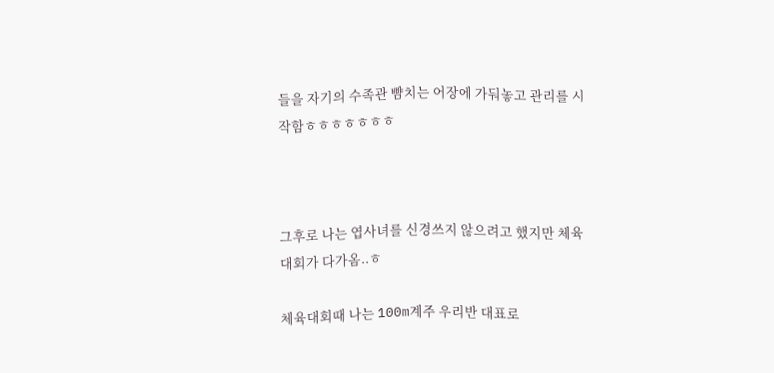들을 자기의 수족관 뺨치는 어장에 가둬놓고 관리를 시작함ㅎㅎㅎㅎㅎㅎㅎ



그후로 나는 엽사녀를 신경쓰지 않으려고 했지만 체육대회가 다가옴..ㅎ

체육대회때 나는 100m계주 우리반 대표로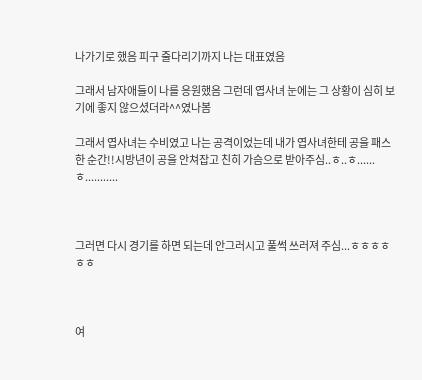나가기로 했음 피구 줄다리기까지 나는 대표였음

그래서 남자애들이 나를 응원했음 그런데 엽사녀 눈에는 그 상황이 심히 보기에 좋지 않으셨더라^^였나봄

그래서 엽사녀는 수비였고 나는 공격이었는데 내가 엽사녀한테 공을 패스한 순간!!시방년이 공을 안쳐잡고 친히 가슴으로 받아주심..ㅎ..ㅎ......ㅎ...........



그러면 다시 경기를 하면 되는데 안그러시고 풀썩 쓰러져 주심...ㅎㅎㅎㅎㅎㅎ



여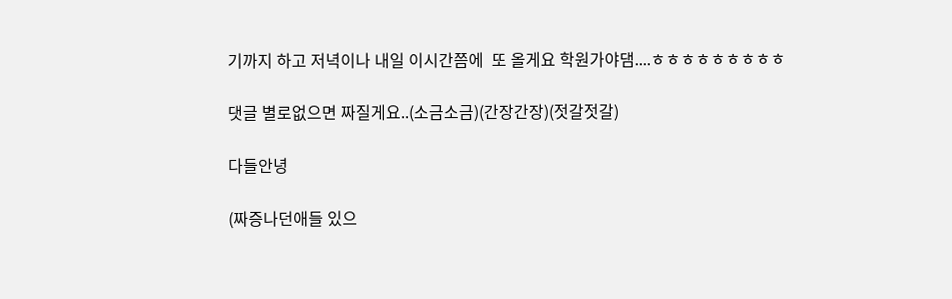기까지 하고 저녁이나 내일 이시간쯤에  또 올게요 학원가야댐....ㅎㅎㅎㅎㅎㅎㅎㅎㅎ

댓글 별로없으면 짜질게요..(소금소금)(간장간장)(젓갈젓갈)

다들안녕

(짜증나던애들 있으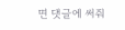면 댓글에 써줘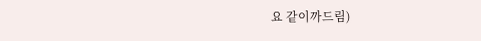요 같이까드림)